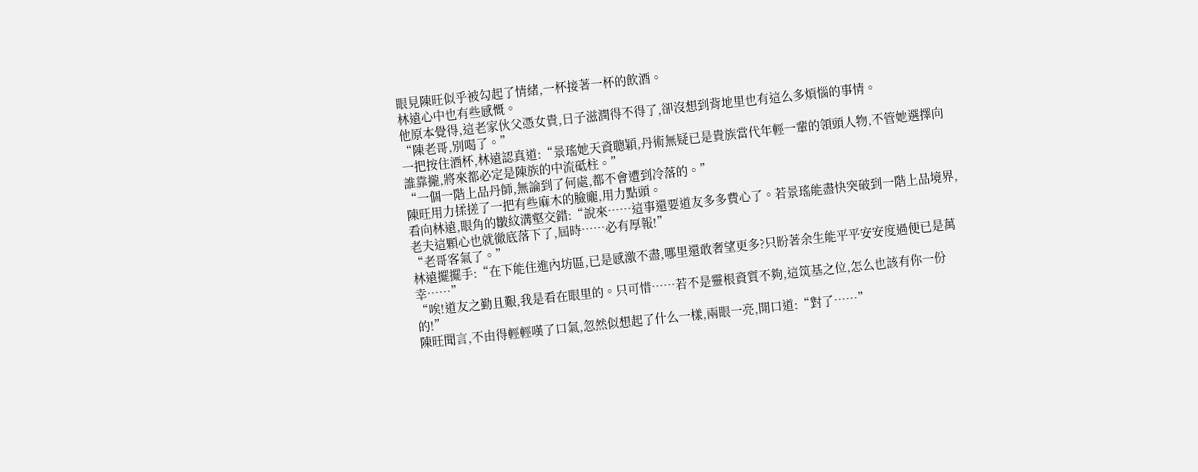眼見陳旺似乎被勾起了情緒,一杯接著一杯的飲酒。
林遠心中也有些感慨。
他原本覺得,這老家伙父憑女貴,日子滋潤得不得了,卻沒想到背地里也有這么多煩惱的事情。
“陳老哥,別喝了。”
一把按住酒杯,林遠認真道:“景瑤她天資聰穎,丹術無疑已是貴族當代年輕一輩的領頭人物,不管她選擇向誰靠攏,將來都必定是陳族的中流砥柱。”
“一個一階上品丹師,無論到了何處,都不會遭到冷落的。”
陳旺用力揉搓了一把有些麻木的臉龐,用力點頭。
看向林遠,眼角的皺紋溝壑交錯:“說來……這事還要道友多多費心了。若景瑤能盡快突破到一階上品境界,老夫這顆心也就徹底落下了,屆時……必有厚報!”
“老哥客氣了。”
林遠擺擺手:“在下能住進內坊區,已是感激不盡,哪里還敢奢望更多?只盼著余生能平平安安度過便已是萬幸……”
“唉!道友之勤且艱,我是看在眼里的。只可惜……若不是靈根資質不夠,這筑基之位,怎么也該有你一份的!”
陳旺聞言,不由得輕輕嘆了口氣,忽然似想起了什么一樣,兩眼一亮,開口道:“對了……”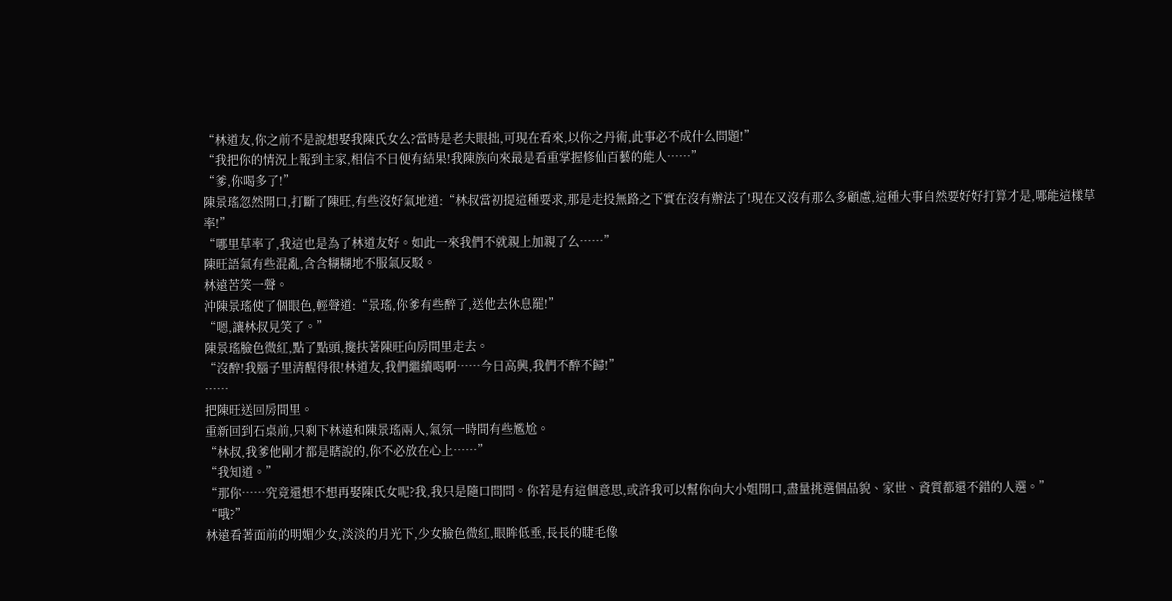“林道友,你之前不是說想娶我陳氏女么?當時是老夫眼拙,可現在看來,以你之丹術,此事必不成什么問題!”
“我把你的情況上報到主家,相信不日便有結果!我陳族向來最是看重掌握修仙百藝的能人……”
“爹,你喝多了!”
陳景瑤忽然開口,打斷了陳旺,有些沒好氣地道:“林叔當初提這種要求,那是走投無路之下實在沒有辦法了!現在又沒有那么多顧慮,這種大事自然要好好打算才是,哪能這樣草率!”
“哪里草率了,我這也是為了林道友好。如此一來我們不就親上加親了么……”
陳旺語氣有些混亂,含含糊糊地不服氣反駁。
林遠苦笑一聲。
沖陳景瑤使了個眼色,輕聲道:“景瑤,你爹有些醉了,送他去休息罷!”
“嗯,讓林叔見笑了。”
陳景瑤臉色微紅,點了點頭,攙扶著陳旺向房間里走去。
“沒醉!我腦子里清醒得很!林道友,我們繼續喝啊……今日高興,我們不醉不歸!”
……
把陳旺送回房間里。
重新回到石桌前,只剩下林遠和陳景瑤兩人,氣氛一時間有些尷尬。
“林叔,我爹他剛才都是瞎說的,你不必放在心上……”
“我知道。”
“那你……究竟還想不想再娶陳氏女呢?我,我只是隨口問問。你若是有這個意思,或許我可以幫你向大小姐開口,盡量挑選個品貌、家世、資質都還不錯的人選。”
“哦?”
林遠看著面前的明媚少女,淡淡的月光下,少女臉色微紅,眼眸低垂,長長的睫毛像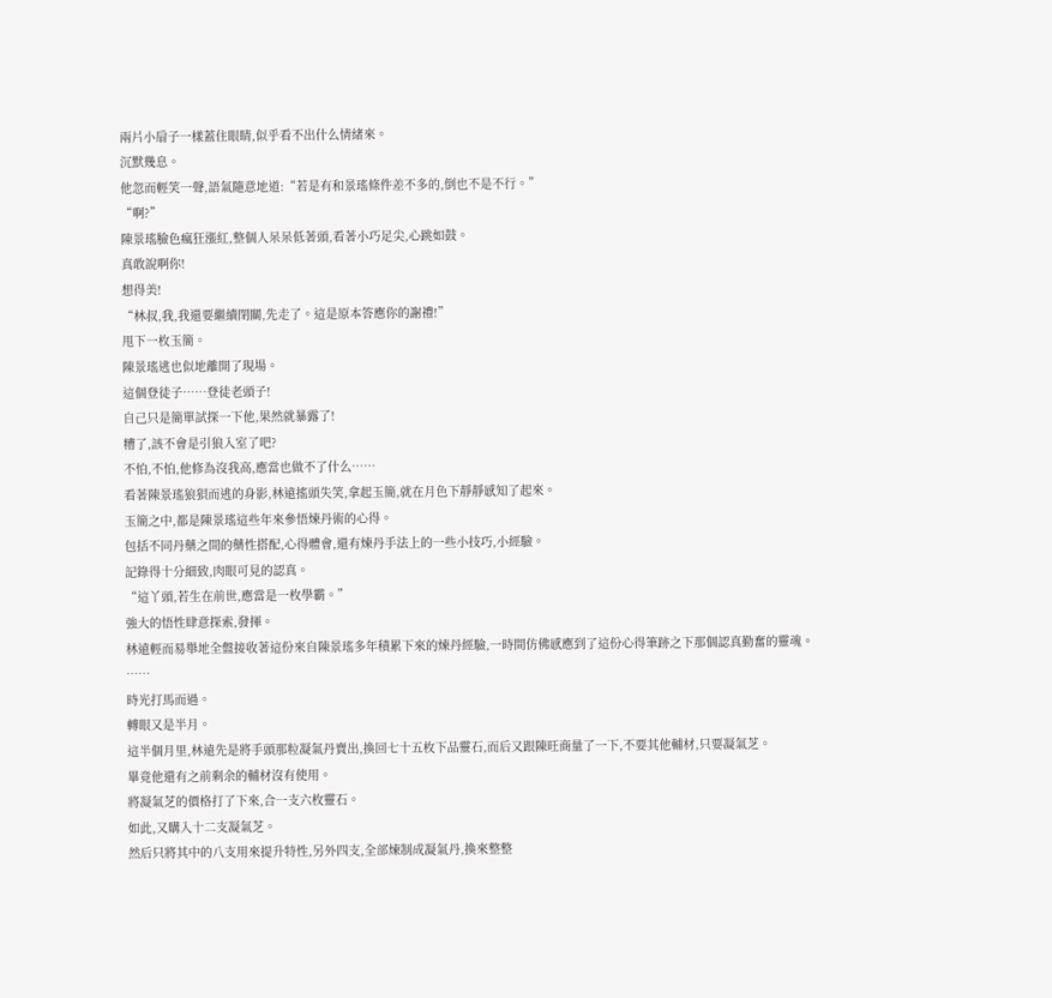兩片小扇子一樣蓋住眼睛,似乎看不出什么情緒來。
沉默幾息。
他忽而輕笑一聲,語氣隨意地道:“若是有和景瑤條件差不多的,倒也不是不行。”
“啊?”
陳景瑤臉色瘋狂漲紅,整個人呆呆低著頭,看著小巧足尖,心跳如鼓。
真敢說啊你!
想得美!
“林叔,我,我還要繼續閉關,先走了。這是原本答應你的謝禮!”
甩下一枚玉簡。
陳景瑤逃也似地離開了現場。
這個登徒子……登徒老頭子!
自己只是簡單試探一下他,果然就暴露了!
糟了,該不會是引狼入室了吧?
不怕,不怕,他修為沒我高,應當也做不了什么……
看著陳景瑤狼狽而逃的身影,林遠搖頭失笑,拿起玉簡,就在月色下靜靜感知了起來。
玉簡之中,都是陳景瑤這些年來參悟煉丹術的心得。
包括不同丹藥之間的藥性搭配,心得體會,還有煉丹手法上的一些小技巧,小經驗。
記錄得十分細致,肉眼可見的認真。
“這丫頭,若生在前世,應當是一枚學霸。”
強大的悟性肆意探索,發揮。
林遠輕而易舉地全盤接收著這份來自陳景瑤多年積累下來的煉丹經驗,一時間仿佛感應到了這份心得筆跡之下那個認真勤奮的靈魂。
……
時光打馬而過。
轉眼又是半月。
這半個月里,林遠先是將手頭那粒凝氣丹賣出,換回七十五枚下品靈石,而后又跟陳旺商量了一下,不要其他輔材,只要凝氣芝。
畢竟他還有之前剩余的輔材沒有使用。
將凝氣芝的價格打了下來,合一支六枚靈石。
如此,又購入十二支凝氣芝。
然后只將其中的八支用來提升特性,另外四支,全部煉制成凝氣丹,換來整整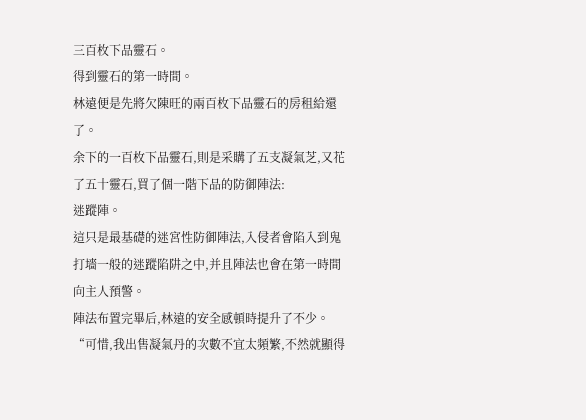三百枚下品靈石。
得到靈石的第一時間。
林遠便是先將欠陳旺的兩百枚下品靈石的房租給還了。
余下的一百枚下品靈石,則是采購了五支凝氣芝,又花了五十靈石,買了個一階下品的防御陣法:
迷蹤陣。
這只是最基礎的迷宮性防御陣法,入侵者會陷入到鬼打墻一般的迷蹤陷阱之中,并且陣法也會在第一時間向主人預警。
陣法布置完畢后,林遠的安全感頓時提升了不少。
“可惜,我出售凝氣丹的次數不宜太頻繁,不然就顯得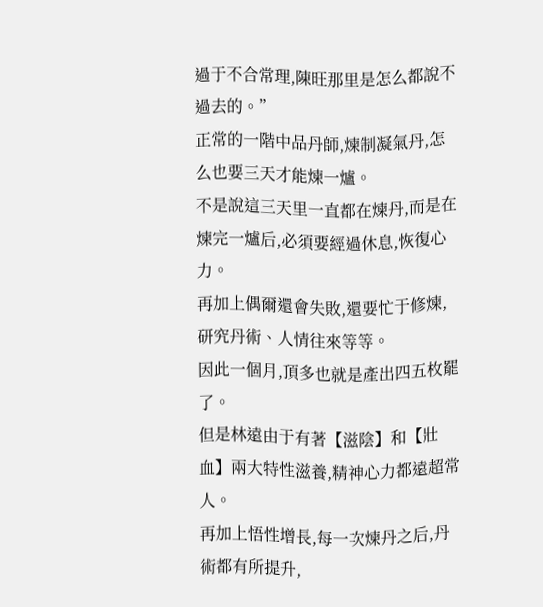過于不合常理,陳旺那里是怎么都說不過去的。”
正常的一階中品丹師,煉制凝氣丹,怎么也要三天才能煉一爐。
不是說這三天里一直都在煉丹,而是在煉完一爐后,必須要經過休息,恢復心力。
再加上偶爾還會失敗,還要忙于修煉,研究丹術、人情往來等等。
因此一個月,頂多也就是產出四五枚罷了。
但是林遠由于有著【滋陰】和【壯血】兩大特性滋養,精神心力都遠超常人。
再加上悟性增長,每一次煉丹之后,丹術都有所提升,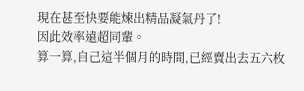現在甚至快要能煉出精品凝氣丹了!
因此效率遠超同輩。
算一算,自己這半個月的時間,已經賣出去五六枚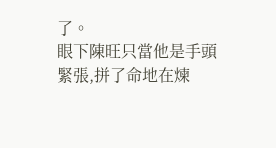了。
眼下陳旺只當他是手頭緊張,拼了命地在煉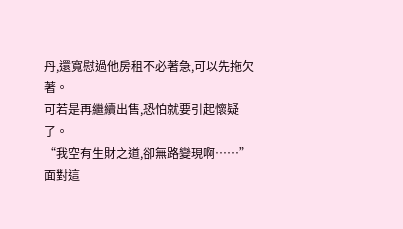丹,還寬慰過他房租不必著急,可以先拖欠著。
可若是再繼續出售,恐怕就要引起懷疑了。
“我空有生財之道,卻無路變現啊……”
面對這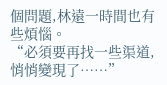個問題,林遠一時間也有些煩惱。
“必須要再找一些渠道,悄悄變現了……”